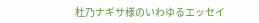杜乃ナギサ様のいわゆるエッセイ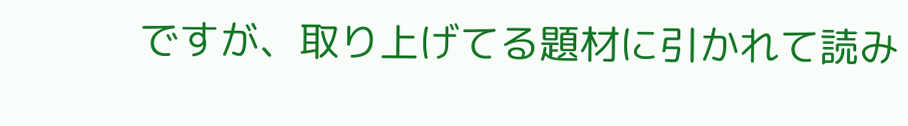ですが、取り上げてる題材に引かれて読み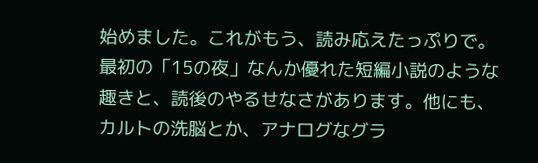始めました。これがもう、読み応えたっぷりで。最初の「15の夜」なんか優れた短編小説のような趣きと、読後のやるせなさがあります。他にも、カルトの洗脳とか、アナログなグラ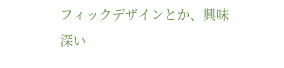フィックデザインとか、興味深い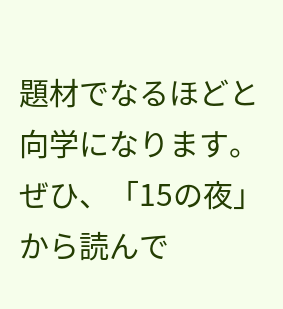題材でなるほどと向学になります。ぜひ、「15の夜」から読んで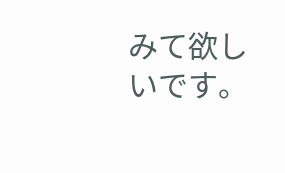みて欲しいです。